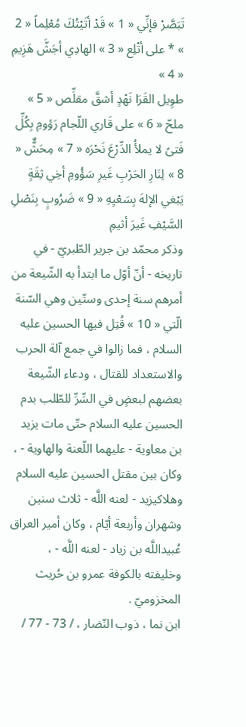تَبَصَّرْ فإنِّي « 1 » قَدْ أتَيْتُكَ مُعْلِماً « 2 » * على أتْلِع « 3 » الهادِي أجَشَّ هَزِيمِ « 4 »
طوِيل القَرَا نَهْدٍ أشقَّ مقلِّص « 5 » ملحّ « 6 » على قَاري اللّجام رَؤومِ بِكُلِّ فَتىً لا يملأُ الدِّرْعَ نَحْرَه « 7 » مِحَشٌّ « 8 » لِنَارِ الحَرْبِ غَيرِ سَؤُومِ أخِي ثِقَةٍ يَبْغي الإلهَ بِسَعْيِهِ « 9 » ضَرُوبٍ بِنَصْلِ السَّيْفِ غَيرَ أثيمِ
وذكر محمّد بن جرير الطّبريّ - في تاريخه - أنّ أوّل ما ابتدأ به الشّيعة من أمرهم سنة إحدى وستّين وهي السّنة الّتي « 10 » قُتِل فيها الحسين عليه السلام ، فما زالوا في جمع آلة الحرب والاستعداد للقتال ، ودعاء الشّيعة بعضهم لبعضٍ في السِّرِّ للطّلب بدم الحسين عليه السلام حتّى مات يزيد بن معاوية - عليهما اللّعنة والهاوية - ، وكان بين مقتل الحسين عليه السلام وهلاكيزيد - لعنه اللَّه - ثلاث سنين وشهران وأربعة أيّام ، وكان أمير العراق عُبيداللَّه بن زياد - لعنه اللَّه - ، وخليفته بالكوفة عمرو بن حُريث المخزوميّ .
ابن نما ، ذوب النّضار ، / 73 - 77 /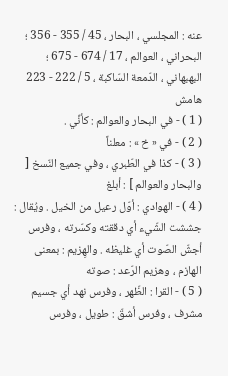عنه : المجلسي ، البحار ، 45 / 355 - 356 ؛
البحراني ، العوالم ، 17 / 674 - 675 ؛ البهبهاني ، الدّمعة السّاكبة ، 5 / 222 - 223
هامش
( 1 ) - في البحار والعوالم : كأنِّي .
( 2 ) - في « خ » : معلناً
( 3 ) - كذا في الطّبري ، وفي جميع النّسخ [ والبحار والعوالم ] : أبلغ
( 4 ) - الهوادي : أوّل رعيل من الخيل . ويُقال : جششت الشّيء أي دققته وكسّرته ، وفرس أجشّ الصّوت أي غليظه . والهِزيم : بمعنى الهازم ، وهزيم الرّعد : صوته
( 5 ) - القرا : الظّهر ، وفرس نهد أي جسيم مشرف ، وفرس أشقّ : طويل ، وفرس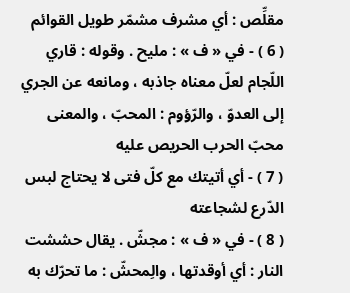مقلِّص : أي مشرف مشمّر طويل القوائم
( 6 ) - في « ف » : مليح . وقوله : قاري اللّجام لعلّ معناه جاذبه ، ومانعه عن الجري إلى العدوّ ، والرّؤوم : المحبّ ، والمعنى محبّ الحرب الحريص عليه
( 7 ) - أي أتيتك مع كلّ فتى لا يحتاج لبس الدّرع لشجاعته
( 8 ) - في « ف » : مجشّ . يقال حششت النار : أي أوقدتها ، والِمحشّ : ما تحرّك به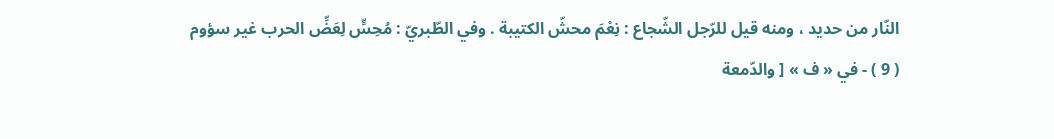النّار من حديد ، ومنه قيل للرّجل الشّجاع : نِعْمَ محشّ الكتيبة . وفي الطّبريّ : مُحِسٍّ لِعَضِّ الحرب غير سؤوم
( 9 ) - في « ف » [ والدّمعة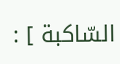السّاكبة ] :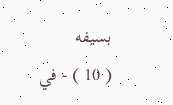بسيفه
( 10 ) - في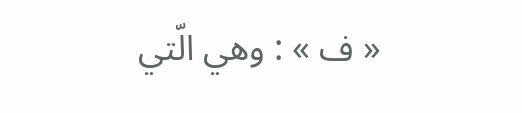« ف » : وهي الّتي